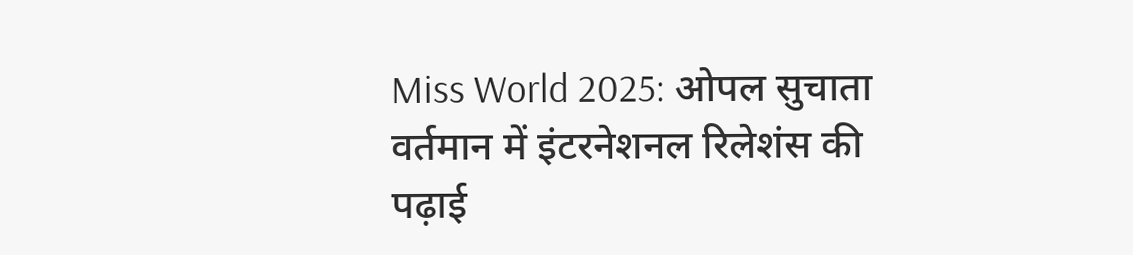Miss World 2025: ओपल सुचाता वर्तमान में इंटरनेशनल रिलेशंस की पढ़ाई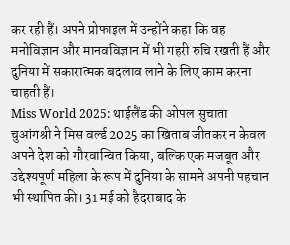कर रही हैं। अपने प्रोफाइल में उन्होंने कहा कि वह मनोविज्ञान और मानवविज्ञान में भी गहरी रुचि रखती हैं और दुनिया में सकारात्मक बदलाव लाने के लिए काम करना चाहती हैं।
Miss World 2025: थाईलैंड की ओपल सुचाता चुआंगश्री ने मिस वर्ल्ड 2025 का खिताब जीतकर न केवल अपने देश को गौरवान्वित किया, बल्कि एक मजबूत और उद्देश्यपूर्ण महिला के रूप में दुनिया के सामने अपनी पहचान भी स्थापित की। 31 मई को हैदराबाद के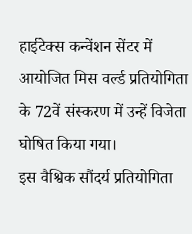हाईटेक्स कन्वेंशन सेंटर में आयोजित मिस वर्ल्ड प्रतियोगिता के 72वें संस्करण में उन्हें विजेता घोषित किया गया।
इस वैश्विक सौंदर्य प्रतियोगिता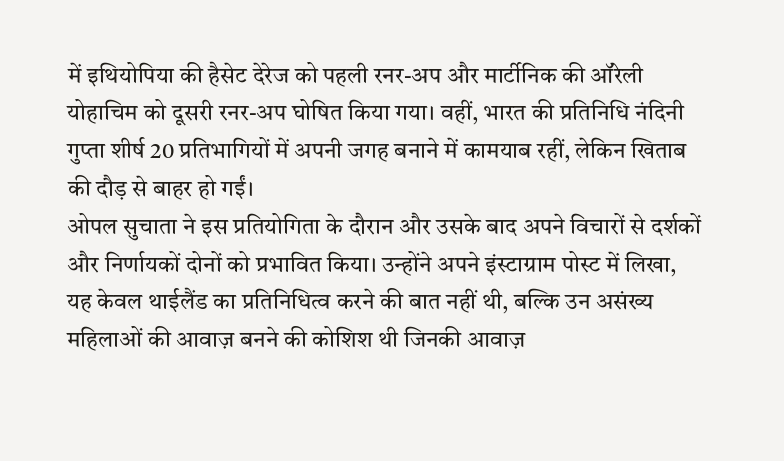में इथियोपिया की हैसेट देरेज को पहली रनर-अप और मार्टीनिक की ऑरेली योहाचिम को दूसरी रनर-अप घोषित किया गया। वहीं, भारत की प्रतिनिधि नंदिनी गुप्ता शीर्ष 20 प्रतिभागियों में अपनी जगह बनाने में कामयाब रहीं, लेकिन खिताब की दौड़ से बाहर हो गईं।
ओपल सुचाता ने इस प्रतियोगिता के दौरान और उसके बाद अपने विचारों से दर्शकों और निर्णायकों दोनों को प्रभावित किया। उन्होंने अपने इंस्टाग्राम पोस्ट में लिखा, यह केवल थाईलैंड का प्रतिनिधित्व करने की बात नहीं थी, बल्कि उन असंख्य महिलाओं की आवाज़ बनने की कोशिश थी जिनकी आवाज़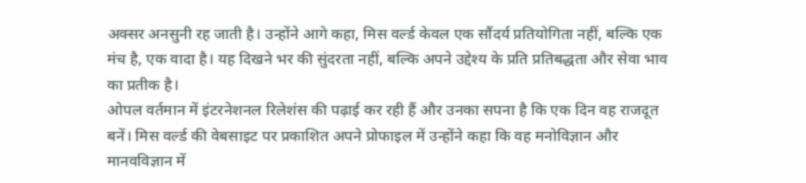अक्सर अनसुनी रह जाती है। उन्होंने आगे कहा, मिस वर्ल्ड केवल एक सौंदर्य प्रतियोगिता नहीं, बल्कि एक मंच है, एक वादा है। यह दिखने भर की सुंदरता नहीं, बल्कि अपने उद्देश्य के प्रति प्रतिबद्धता और सेवा भाव का प्रतीक है।
ओपल वर्तमान में इंटरनेशनल रिलेशंस की पढ़ाई कर रही हैं और उनका सपना है कि एक दिन वह राजदूत बनें। मिस वर्ल्ड की वेबसाइट पर प्रकाशित अपने प्रोफाइल में उन्होंने कहा कि वह मनोविज्ञान और मानवविज्ञान में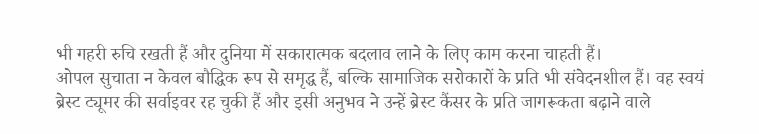भी गहरी रुचि रखती हैं और दुनिया में सकारात्मक बदलाव लाने के लिए काम करना चाहती हैं।
ओपल सुचाता न केवल बौद्धिक रूप से समृद्ध हैं, बल्कि सामाजिक सरोकारों के प्रति भी संवेदनशील हैं। वह स्वयं ब्रेस्ट ट्यूमर की सर्वाइवर रह चुकी हैं और इसी अनुभव ने उन्हें ब्रेस्ट कैंसर के प्रति जागरूकता बढ़ाने वाले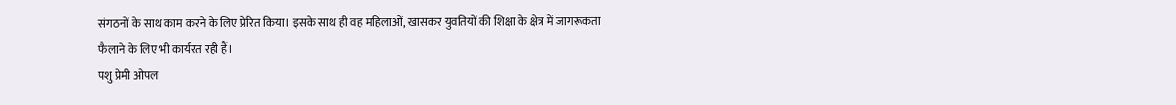संगठनों के साथ काम करने के लिए प्रेरित किया। इसके साथ ही वह महिलाओं, खासकर युवतियों की शिक्षा के क्षेत्र में जागरूकता फैलाने के लिए भी कार्यरत रही हैं।
पशु प्रेमी ओपल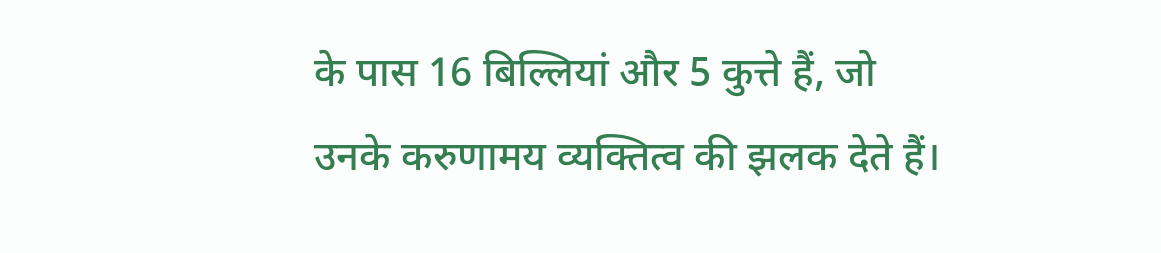के पास 16 बिल्लियां और 5 कुत्ते हैं, जो उनके करुणामय व्यक्तित्व की झलक देते हैं।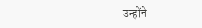उन्होंने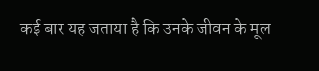कई बार यह जताया है कि उनके जीवन के मूल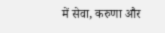में सेवा, करुणा और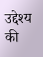उद्देश्य की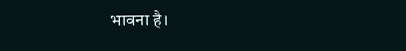भावना है।